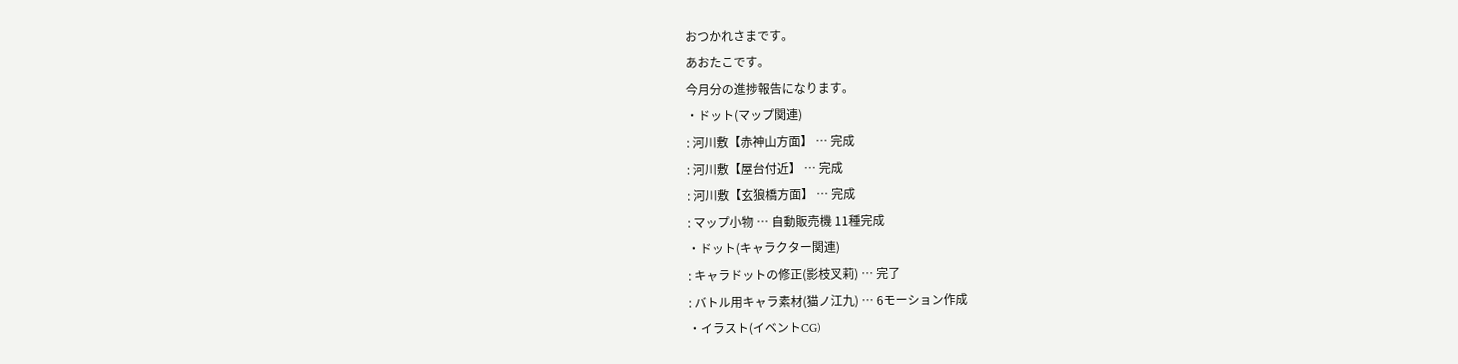おつかれさまです。
あおたこです。
今月分の進捗報告になります。
・ドット(マップ関連)
: 河川敷【赤神山方面】 … 完成
: 河川敷【屋台付近】 … 完成
: 河川敷【玄狼橋方面】 … 完成
: マップ小物 … 自動販売機 11種完成
・ドット(キャラクター関連)
: キャラドットの修正(影枝叉莉) … 完了
: バトル用キャラ素材(猫ノ江九) … 6モーション作成
・イラスト(イベントCG)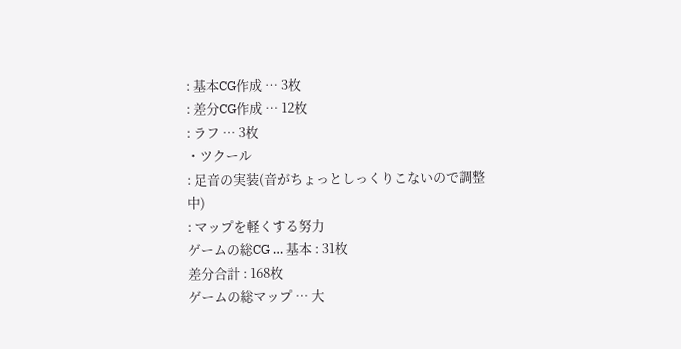: 基本CG作成 … 3枚
: 差分CG作成 … 12枚
: ラフ … 3枚
・ツクール
: 足音の実装(音がちょっとしっくりこないので調整中)
: マップを軽くする努力
ゲームの総CG … 基本 : 31枚
差分合計 : 168枚
ゲームの総マップ … 大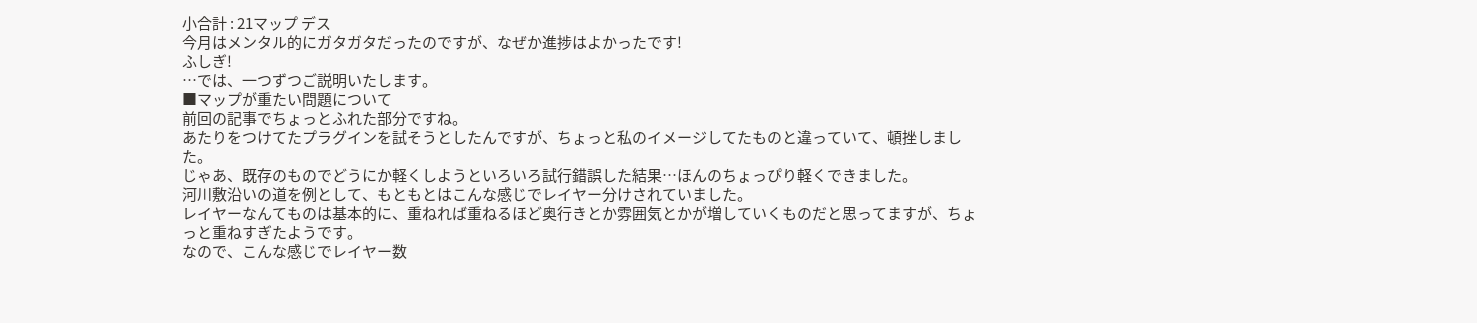小合計 : 21マップ デス
今月はメンタル的にガタガタだったのですが、なぜか進捗はよかったです!
ふしぎ!
…では、一つずつご説明いたします。
■マップが重たい問題について
前回の記事でちょっとふれた部分ですね。
あたりをつけてたプラグインを試そうとしたんですが、ちょっと私のイメージしてたものと違っていて、頓挫しました。
じゃあ、既存のものでどうにか軽くしようといろいろ試行錯誤した結果…ほんのちょっぴり軽くできました。
河川敷沿いの道を例として、もともとはこんな感じでレイヤー分けされていました。
レイヤーなんてものは基本的に、重ねれば重ねるほど奥行きとか雰囲気とかが増していくものだと思ってますが、ちょっと重ねすぎたようです。
なので、こんな感じでレイヤー数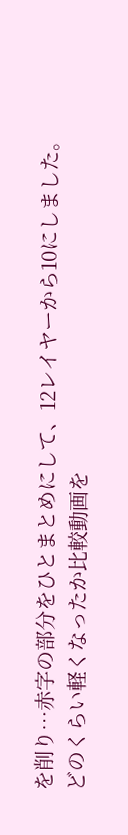を削り…赤字の部分をひとまとめにして、12レイヤーから10にしました。
どのくらい軽くなったか比較動画を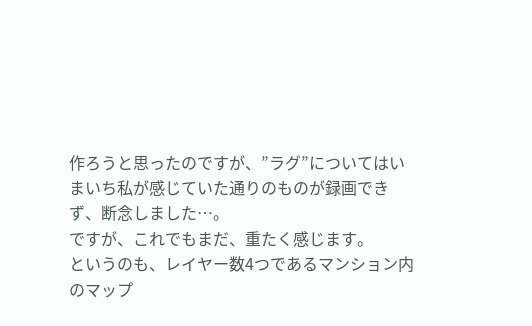作ろうと思ったのですが、”ラグ”についてはいまいち私が感じていた通りのものが録画できず、断念しました…。
ですが、これでもまだ、重たく感じます。
というのも、レイヤー数4つであるマンション内のマップ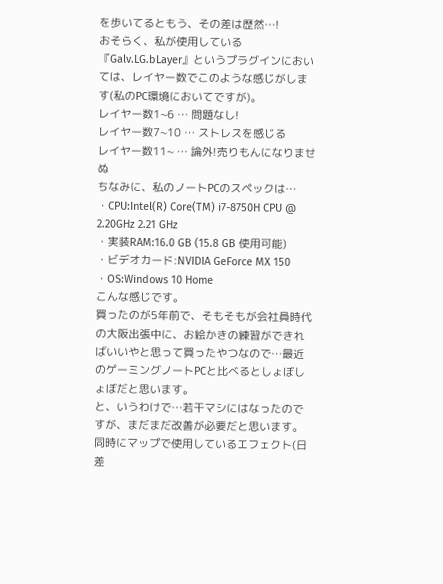を歩いてるともう、その差は歴然…!
おそらく、私が使用している『Galv.LG.bLayer』というプラグインにおいては、レイヤー数でこのような感じがします(私のPC環境においてですが)。
レイヤー数1~6 … 問題なし!
レイヤー数7~10 … ストレスを感じる
レイヤー数11~ … 論外!売りもんになりませぬ
ちなみに、私のノートPCのスペックは…
・CPU:Intel(R) Core(TM) i7-8750H CPU @ 2.20GHz 2.21 GHz
・実装RAM:16.0 GB (15.8 GB 使用可能)
・ビデオカード:NVIDIA GeForce MX 150
・OS:Windows 10 Home
こんな感じです。
買ったのが5年前で、そもそもが会社員時代の大阪出張中に、お絵かきの練習ができればいいやと思って買ったやつなので…最近のゲーミングノートPCと比べるとしょぼしょぼだと思います。
と、いうわけで…若干マシにはなったのですが、まだまだ改善が必要だと思います。
同時にマップで使用しているエフェクト(日差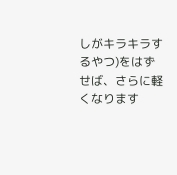しがキラキラするやつ)をはずせば、さらに軽くなります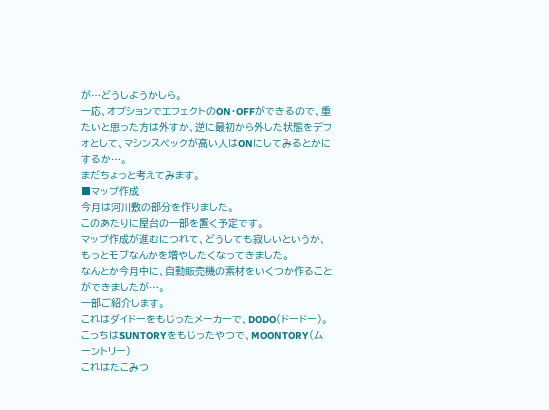が…どうしようかしら。
一応、オプションでエフェクトのON・OFFができるので、重たいと思った方は外すか、逆に最初から外した状態をデフォとして、マシンスペックが高い人はONにしてみるとかにするか…。
まだちょっと考えてみます。
■マップ作成
今月は河川敷の部分を作りました。
このあたりに屋台の一部を置く予定です。
マップ作成が進むにつれて、どうしても寂しいというか、もっとモブなんかを増やしたくなってきました。
なんとか今月中に、自動販売機の素材をいくつか作ることができましたが…。
一部ご紹介します。
これはダイドーをもじったメーカーで、DODO(ドードー)。
こっちはSUNTORYをもじったやつで、MOONTORY(ムーントリー)
これはたこみつ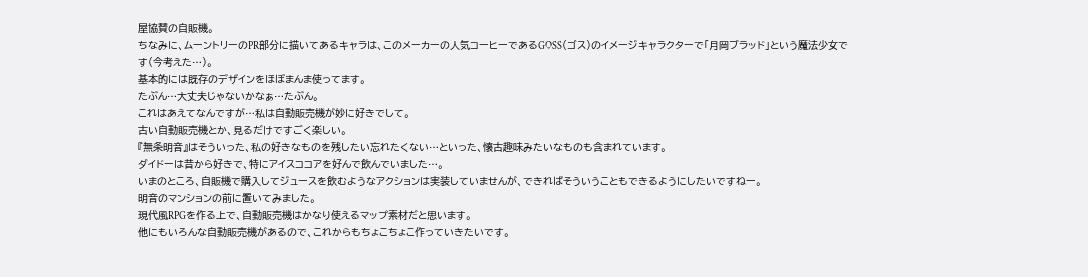屋協賛の自販機。
ちなみに、ムーントリーのPR部分に描いてあるキャラは、このメーカーの人気コーヒーであるGOSS(ゴス)のイメージキャラクターで「月岡ブラッド」という魔法少女です(今考えた…)。
基本的には既存のデザインをほぼまんま使ってます。
たぶん…大丈夫じゃないかなぁ…たぶん。
これはあえてなんですが…私は自動販売機が妙に好きでして。
古い自動販売機とか、見るだけですごく楽しい。
『無条明音』はそういった、私の好きなものを残したい忘れたくない…といった、懐古趣味みたいなものも含まれています。
ダイドーは昔から好きで、特にアイスココアを好んで飲んでいました…。
いまのところ、自販機で購入してジュースを飲むようなアクションは実装していませんが、できればそういうこともできるようにしたいですねー。
明音のマンションの前に置いてみました。
現代風RPGを作る上で、自動販売機はかなり使えるマップ素材だと思います。
他にもいろんな自動販売機があるので、これからもちょこちょこ作っていきたいです。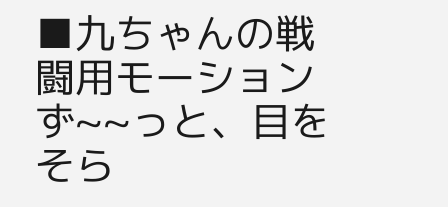■九ちゃんの戦闘用モーション
ず~~っと、目をそら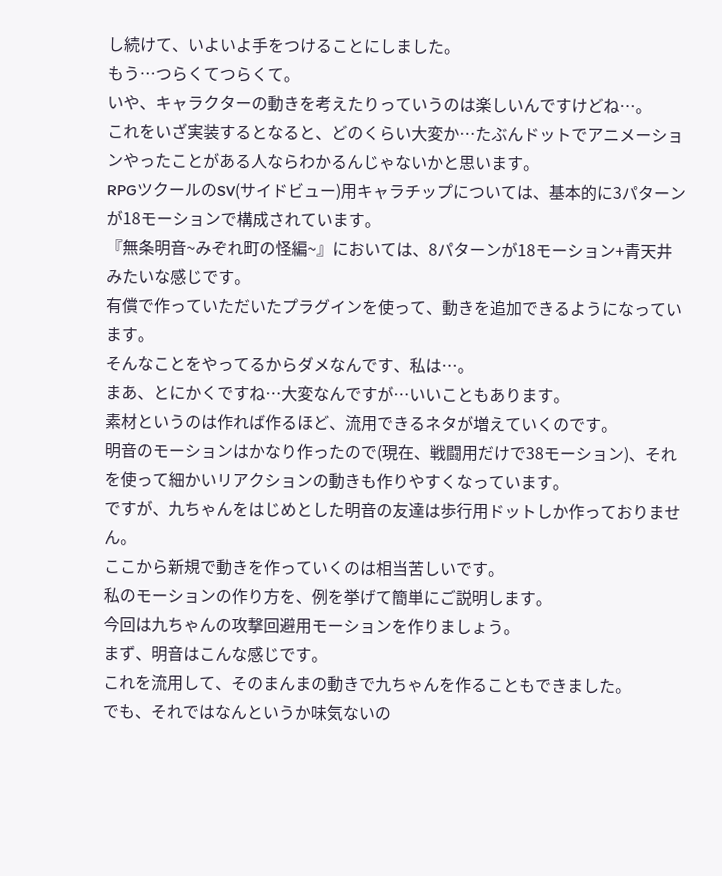し続けて、いよいよ手をつけることにしました。
もう…つらくてつらくて。
いや、キャラクターの動きを考えたりっていうのは楽しいんですけどね…。
これをいざ実装するとなると、どのくらい大変か…たぶんドットでアニメーションやったことがある人ならわかるんじゃないかと思います。
RPGツクールのSV(サイドビュー)用キャラチップについては、基本的に3パターンが18モーションで構成されています。
『無条明音~みぞれ町の怪編~』においては、8パターンが18モーション+青天井みたいな感じです。
有償で作っていただいたプラグインを使って、動きを追加できるようになっています。
そんなことをやってるからダメなんです、私は…。
まあ、とにかくですね…大変なんですが…いいこともあります。
素材というのは作れば作るほど、流用できるネタが増えていくのです。
明音のモーションはかなり作ったので(現在、戦闘用だけで38モーション)、それを使って細かいリアクションの動きも作りやすくなっています。
ですが、九ちゃんをはじめとした明音の友達は歩行用ドットしか作っておりません。
ここから新規で動きを作っていくのは相当苦しいです。
私のモーションの作り方を、例を挙げて簡単にご説明します。
今回は九ちゃんの攻撃回避用モーションを作りましょう。
まず、明音はこんな感じです。
これを流用して、そのまんまの動きで九ちゃんを作ることもできました。
でも、それではなんというか味気ないの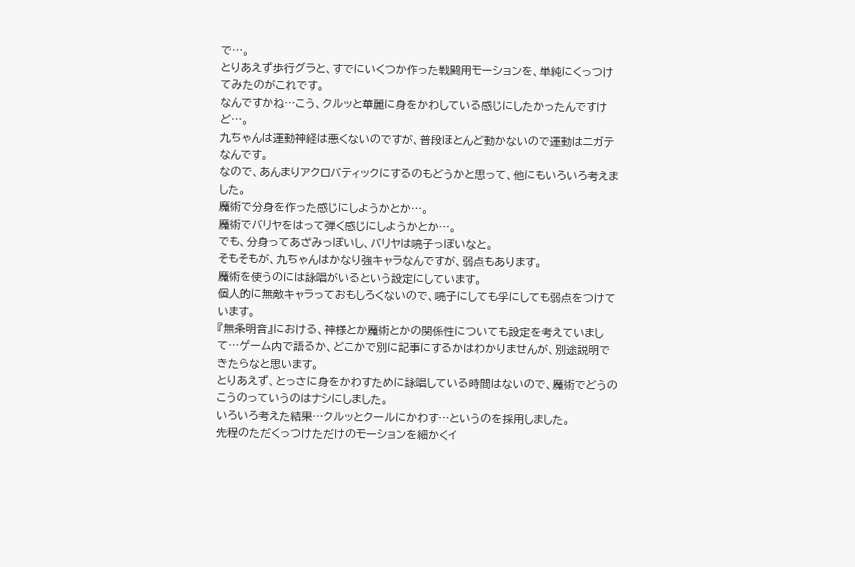で…。
とりあえず歩行グラと、すでにいくつか作った戦闘用モーションを、単純にくっつけてみたのがこれです。
なんですかね…こう、クルッと華麗に身をかわしている感じにしたかったんですけど…。
九ちゃんは運動神経は悪くないのですが、普段ほとんど動かないので運動はニガテなんです。
なので、あんまりアクロバティックにするのもどうかと思って、他にもいろいろ考えました。
魔術で分身を作った感じにしようかとか…。
魔術でバリヤをはって弾く感じにしようかとか…。
でも、分身ってあざみっぽいし、バリヤは喨子っぽいなと。
そもそもが、九ちゃんはかなり強キャラなんですが、弱点もあります。
魔術を使うのには詠唱がいるという設定にしています。
個人的に無敵キャラっておもしろくないので、喨子にしても孚にしても弱点をつけています。
『無条明音』における、神様とか魔術とかの関係性についても設定を考えていまして…ゲーム内で語るか、どこかで別に記事にするかはわかりませんが、別途説明できたらなと思います。
とりあえず、とっさに身をかわすために詠唱している時間はないので、魔術でどうのこうのっていうのはナシにしました。
いろいろ考えた結果…クルッとクールにかわす…というのを採用しました。
先程のただくっつけただけのモーションを細かくイ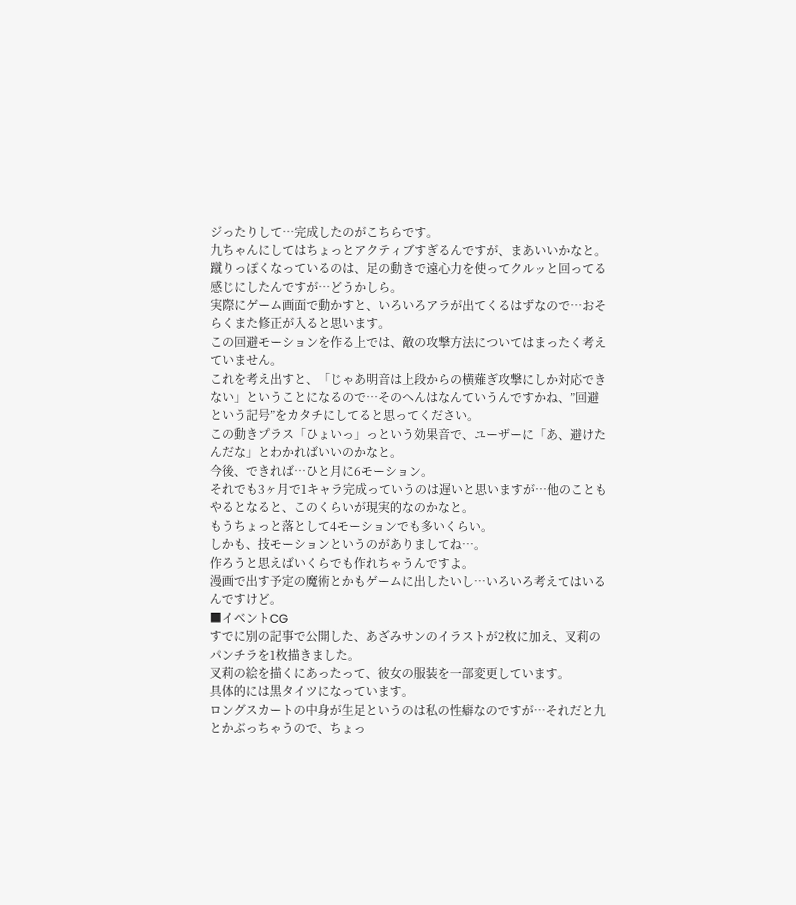ジったりして…完成したのがこちらです。
九ちゃんにしてはちょっとアクティブすぎるんですが、まあいいかなと。
蹴りっぽくなっているのは、足の動きで遠心力を使ってクルッと回ってる感じにしたんですが…どうかしら。
実際にゲーム画面で動かすと、いろいろアラが出てくるはずなので…おそらくまた修正が入ると思います。
この回避モーションを作る上では、敵の攻撃方法についてはまったく考えていません。
これを考え出すと、「じゃあ明音は上段からの横薙ぎ攻撃にしか対応できない」ということになるので…そのへんはなんていうんですかね、”回避という記号”をカタチにしてると思ってください。
この動きプラス「ひょいっ」っという効果音で、ユーザーに「あ、避けたんだな」とわかればいいのかなと。
今後、できれば…ひと月に6モーション。
それでも3ヶ月で1キャラ完成っていうのは遅いと思いますが…他のこともやるとなると、このくらいが現実的なのかなと。
もうちょっと落として4モーションでも多いくらい。
しかも、技モーションというのがありましてね…。
作ろうと思えばいくらでも作れちゃうんですよ。
漫画で出す予定の魔術とかもゲームに出したいし…いろいろ考えてはいるんですけど。
■イベントCG
すでに別の記事で公開した、あざみサンのイラストが2枚に加え、叉莉のパンチラを1枚描きました。
叉莉の絵を描くにあったって、彼女の服装を一部変更しています。
具体的には黒タイツになっています。
ロングスカートの中身が生足というのは私の性癖なのですが…それだと九とかぶっちゃうので、ちょっ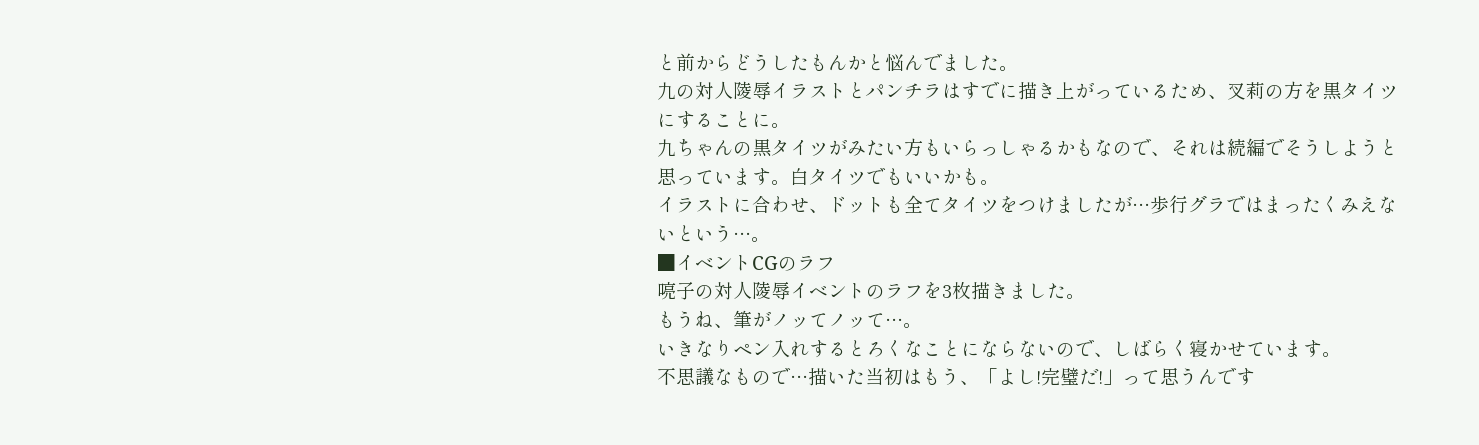と前からどうしたもんかと悩んでました。
九の対人陵辱イラストとパンチラはすでに描き上がっているため、叉莉の方を黒タイツにすることに。
九ちゃんの黒タイツがみたい方もいらっしゃるかもなので、それは続編でそうしようと思っています。白タイツでもいいかも。
イラストに合わせ、ドットも全てタイツをつけましたが…歩行グラではまったくみえないという…。
■イベントCGのラフ
喨子の対人陵辱イベントのラフを3枚描きました。
もうね、筆がノッてノッて…。
いきなりペン入れするとろくなことにならないので、しばらく寝かせています。
不思議なもので…描いた当初はもう、「よし!完璧だ!」って思うんです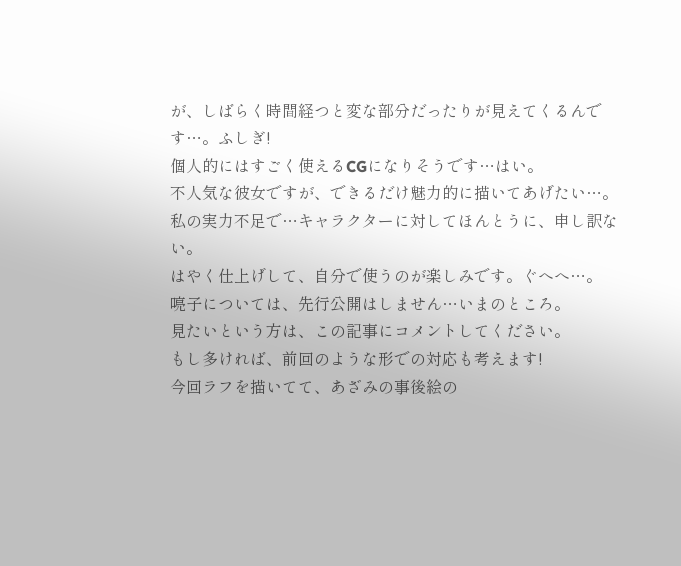が、しばらく時間経つと変な部分だったりが見えてくるんです…。ふしぎ!
個人的にはすごく使えるCGになりそうです…はい。
不人気な彼女ですが、できるだけ魅力的に描いてあげたい…。
私の実力不足で…キャラクターに対してほんとうに、申し訳ない。
はやく仕上げして、自分で使うのが楽しみです。ぐへへ…。
喨子については、先行公開はしません…いまのところ。
見たいという方は、この記事にコメントしてください。
もし多ければ、前回のような形での対応も考えます!
今回ラフを描いてて、あざみの事後絵の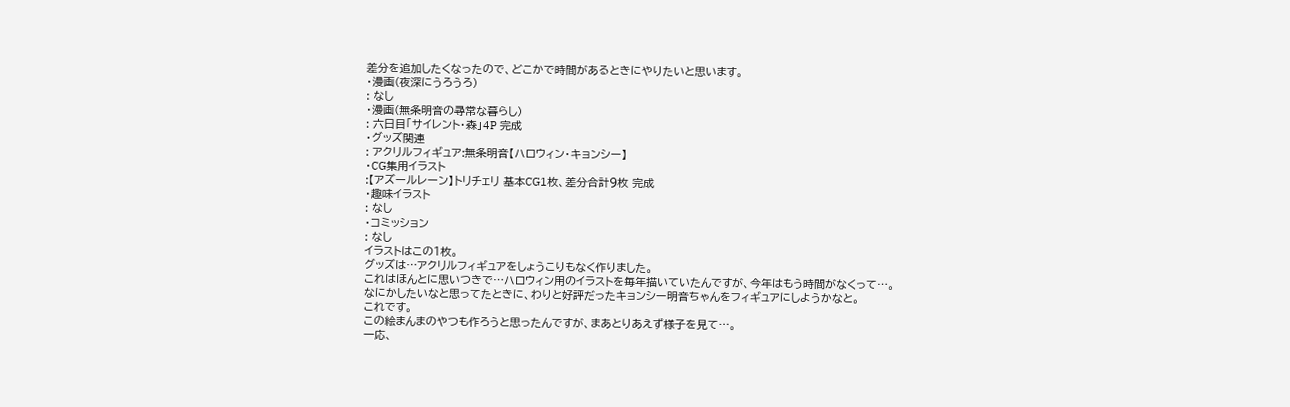差分を追加したくなったので、どこかで時間があるときにやりたいと思います。
・漫画(夜深にうろうろ)
: なし
・漫画(無条明音の尋常な暮らし)
: 六日目「サイレント・森」4P 完成
・グッズ関連
: アクリルフィギュア:無条明音【ハロウィン・キョンシー】
・CG集用イラスト
:【アズールレーン】トリチェリ 基本CG1枚、差分合計9枚 完成
・趣味イラスト
: なし
・コミッション
: なし
イラストはこの1枚。
グッズは…アクリルフィギュアをしょうこりもなく作りました。
これはほんとに思いつきで…ハロウィン用のイラストを毎年描いていたんですが、今年はもう時間がなくって…。
なにかしたいなと思ってたときに、わりと好評だったキョンシー明音ちゃんをフィギュアにしようかなと。
これです。
この絵まんまのやつも作ろうと思ったんですが、まあとりあえず様子を見て…。
一応、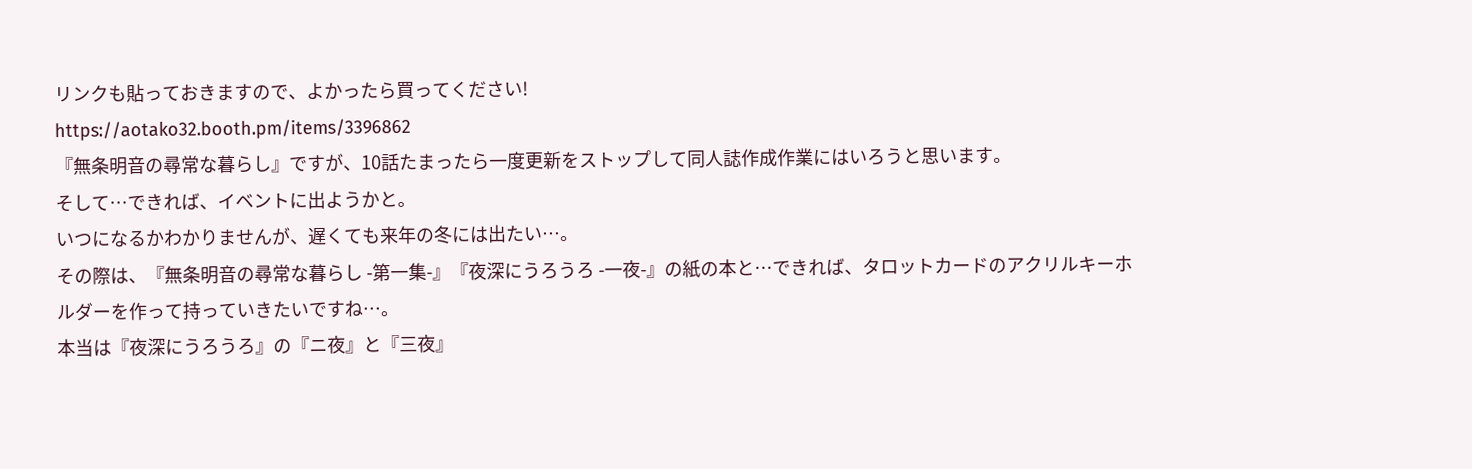リンクも貼っておきますので、よかったら買ってください!
https://aotako32.booth.pm/items/3396862
『無条明音の尋常な暮らし』ですが、10話たまったら一度更新をストップして同人誌作成作業にはいろうと思います。
そして…できれば、イベントに出ようかと。
いつになるかわかりませんが、遅くても来年の冬には出たい…。
その際は、『無条明音の尋常な暮らし -第一集-』『夜深にうろうろ -一夜-』の紙の本と…できれば、タロットカードのアクリルキーホルダーを作って持っていきたいですね…。
本当は『夜深にうろうろ』の『ニ夜』と『三夜』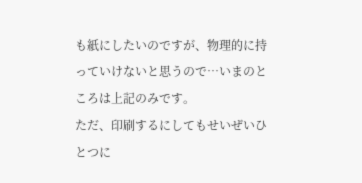も紙にしたいのですが、物理的に持っていけないと思うので…いまのところは上記のみです。
ただ、印刷するにしてもせいぜいひとつに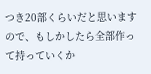つき20部くらいだと思いますので、もしかしたら全部作って持っていくか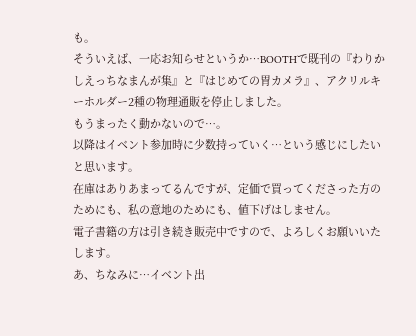も。
そういえば、一応お知らせというか…BOOTHで既刊の『わりかしえっちなまんが集』と『はじめての胃カメラ』、アクリルキーホルダー2種の物理通販を停止しました。
もうまったく動かないので…。
以降はイベント参加時に少数持っていく…という感じにしたいと思います。
在庫はありあまってるんですが、定価で買ってくださった方のためにも、私の意地のためにも、値下げはしません。
電子書籍の方は引き続き販売中ですので、よろしくお願いいたします。
あ、ちなみに…イベント出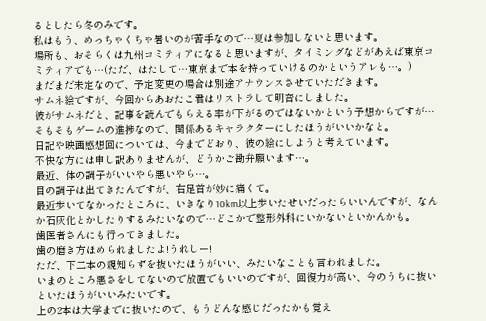るとしたら冬のみです。
私はもう、めっちゃくちゃ暑いのが苦手なので…夏は参加しないと思います。
場所も、おそらくは九州コミティアになると思いますが、タイミングなどがあえば東京コミティアでも…(ただ、はたして…東京まで本を持っていけるのかというアレも…。)
まだまだ未定なので、予定変更の場合は別途アナウンスさせていただきます。
サムネ絵ですが、今回からあおたこ君はリストラして明音にしました。
彼がサムネだと、記事を読んでもらえる率が下がるのではないかという予想からですが…そもそもゲームの進捗なので、関係あるキャラクターにしたほうがいいかなと。
日記や映画感想回については、今までどおり、彼の絵にしようと考えています。
不快な方には申し訳ありませんが、どうかご勘弁願います…。
最近、体の調子がいいやら悪いやら…。
目の調子は出てきたんですが、右足首が妙に痛くて。
最近歩いてなかったところに、いきなり10km以上歩いたせいだったらいいんですが、なんか石灰化とかしたりするみたいなので…どこかで整形外科にいかないといかんかも。
歯医者さんにも行ってきました。
歯の磨き方ほめられましたよ!うれしー!
ただ、下二本の親知らずを抜いたほうがいい、みたいなことも言われました。
いまのところ悪さをしてないので放置でもいいのですが、回復力が高い、今のうちに抜いといたほうがいいみたいです。
上の2本は大学までに抜いたので、もうどんな感じだったかも覚え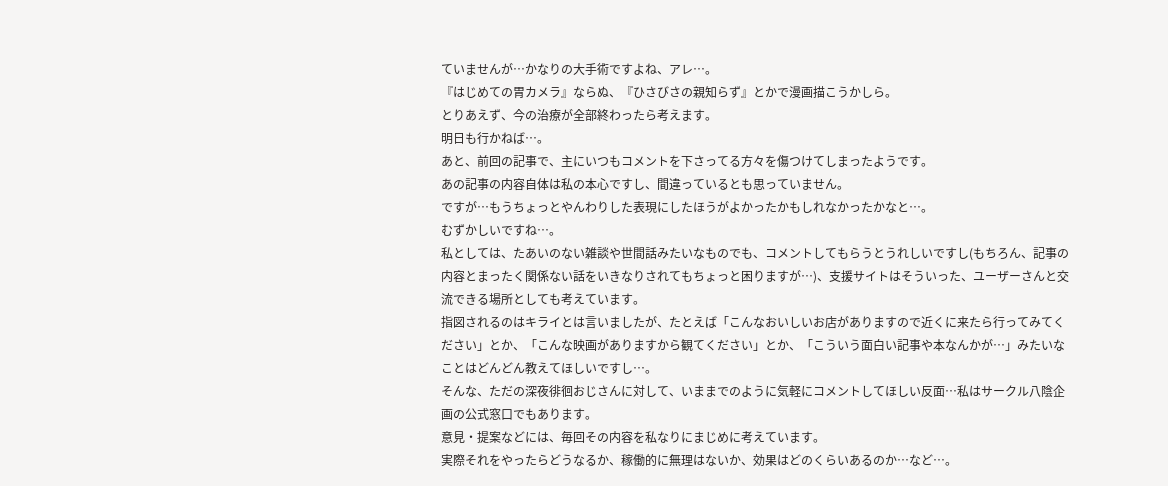ていませんが…かなりの大手術ですよね、アレ…。
『はじめての胃カメラ』ならぬ、『ひさびさの親知らず』とかで漫画描こうかしら。
とりあえず、今の治療が全部終わったら考えます。
明日も行かねば…。
あと、前回の記事で、主にいつもコメントを下さってる方々を傷つけてしまったようです。
あの記事の内容自体は私の本心ですし、間違っているとも思っていません。
ですが…もうちょっとやんわりした表現にしたほうがよかったかもしれなかったかなと…。
むずかしいですね…。
私としては、たあいのない雑談や世間話みたいなものでも、コメントしてもらうとうれしいですし(もちろん、記事の内容とまったく関係ない話をいきなりされてもちょっと困りますが…)、支援サイトはそういった、ユーザーさんと交流できる場所としても考えています。
指図されるのはキライとは言いましたが、たとえば「こんなおいしいお店がありますので近くに来たら行ってみてください」とか、「こんな映画がありますから観てください」とか、「こういう面白い記事や本なんかが…」みたいなことはどんどん教えてほしいですし…。
そんな、ただの深夜徘徊おじさんに対して、いままでのように気軽にコメントしてほしい反面…私はサークル八陰企画の公式窓口でもあります。
意見・提案などには、毎回その内容を私なりにまじめに考えています。
実際それをやったらどうなるか、稼働的に無理はないか、効果はどのくらいあるのか…など…。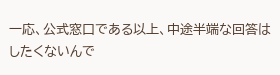一応、公式窓口である以上、中途半端な回答はしたくないんで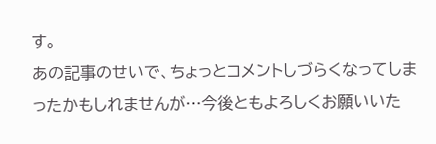す。
あの記事のせいで、ちょっとコメントしづらくなってしまったかもしれませんが…今後ともよろしくお願いいた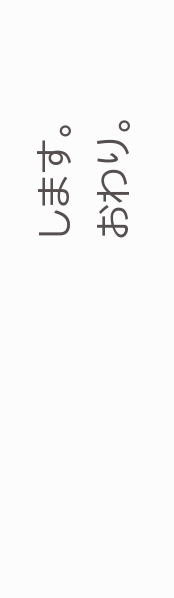します。
おわり。